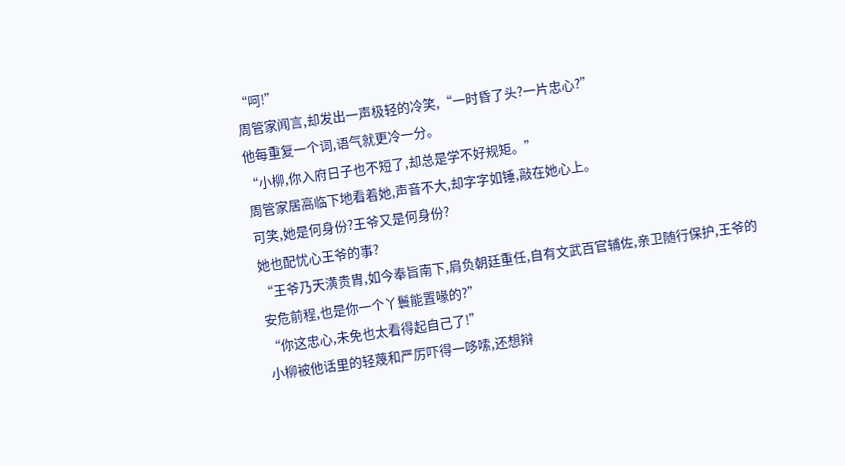“呵!”
周管家闻言,却发出一声极轻的冷笑,“一时昏了头?一片忠心?”
他每重复一个词,语气就更冷一分。
“小柳,你入府日子也不短了,却总是学不好规矩。”
周管家居高临下地看着她,声音不大,却字字如锤,敲在她心上。
可笑,她是何身份?王爷又是何身份?
她也配忧心王爷的事?
“王爷乃天潢贵胄,如今奉旨南下,肩负朝廷重任,自有文武百官辅佐,亲卫随行保护,王爷的安危前程,也是你一个丫鬟能置喙的?”
“你这忠心,未免也太看得起自己了!”
小柳被他话里的轻蔑和严厉吓得一哆嗦,还想辩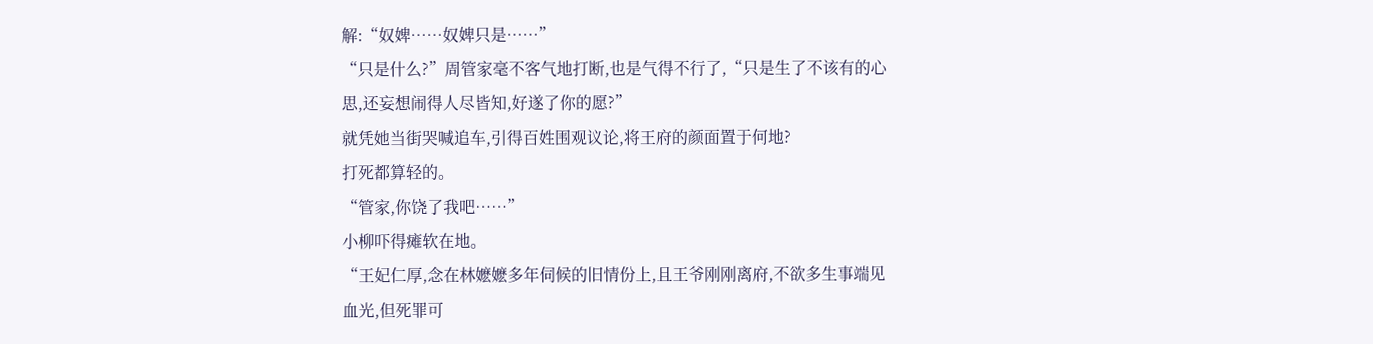解:“奴婢……奴婢只是……”
“只是什么?”周管家毫不客气地打断,也是气得不行了,“只是生了不该有的心思,还妄想闹得人尽皆知,好遂了你的愿?”
就凭她当街哭喊追车,引得百姓围观议论,将王府的颜面置于何地?
打死都算轻的。
“管家,你饶了我吧……”
小柳吓得瘫软在地。
“王妃仁厚,念在林嬷嬷多年伺候的旧情份上,且王爷刚刚离府,不欲多生事端见血光,但死罪可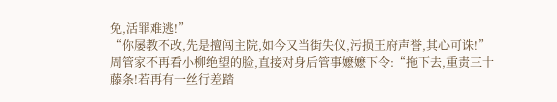免,活罪难逃!”
“你屡教不改,先是擅闯主院,如今又当街失仪,污损王府声誉,其心可诛!”
周管家不再看小柳绝望的脸,直接对身后管事嬷嬷下令:“拖下去,重责三十藤条!若再有一丝行差踏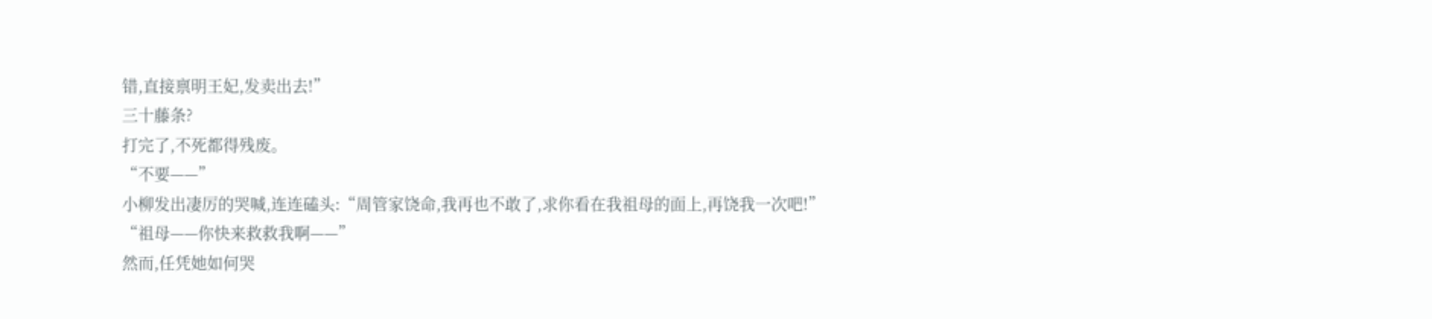错,直接禀明王妃,发卖出去!”
三十藤条?
打完了,不死都得残废。
“不要——”
小柳发出凄厉的哭喊,连连磕头:“周管家饶命,我再也不敢了,求你看在我祖母的面上,再饶我一次吧!”
“祖母——你快来救救我啊——”
然而,任凭她如何哭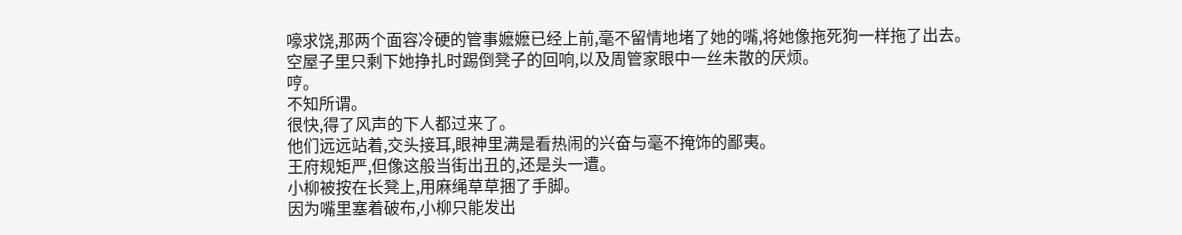嚎求饶,那两个面容冷硬的管事嬷嬷已经上前,毫不留情地堵了她的嘴,将她像拖死狗一样拖了出去。
空屋子里只剩下她挣扎时踢倒凳子的回响,以及周管家眼中一丝未散的厌烦。
哼。
不知所谓。
很快,得了风声的下人都过来了。
他们远远站着,交头接耳,眼神里满是看热闹的兴奋与毫不掩饰的鄙夷。
王府规矩严,但像这般当街出丑的,还是头一遭。
小柳被按在长凳上,用麻绳草草捆了手脚。
因为嘴里塞着破布,小柳只能发出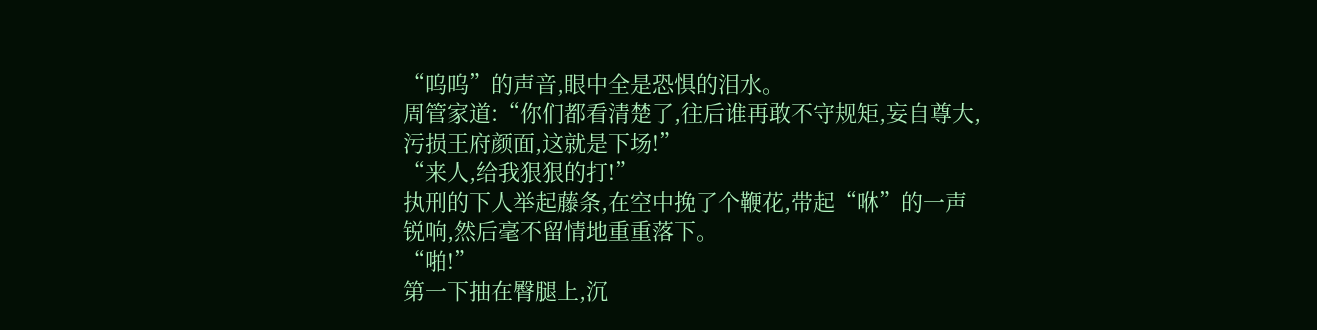“呜呜”的声音,眼中全是恐惧的泪水。
周管家道:“你们都看清楚了,往后谁再敢不守规矩,妄自尊大,污损王府颜面,这就是下场!”
“来人,给我狠狠的打!”
执刑的下人举起藤条,在空中挽了个鞭花,带起“咻”的一声锐响,然后毫不留情地重重落下。
“啪!”
第一下抽在臀腿上,沉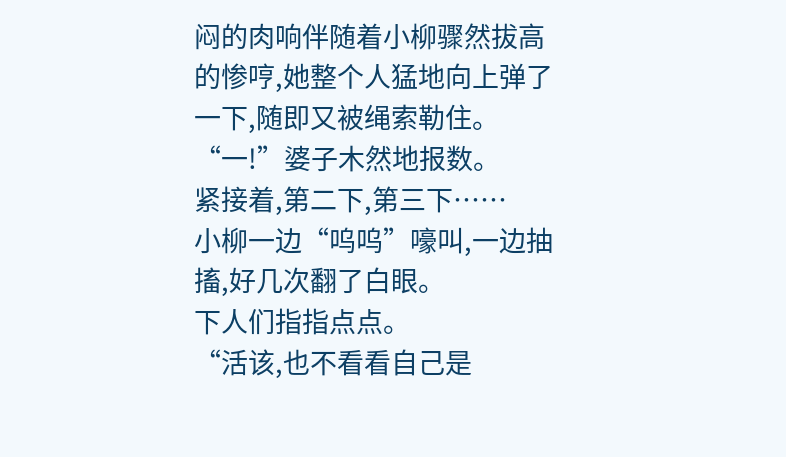闷的肉响伴随着小柳骤然拔高的惨哼,她整个人猛地向上弹了一下,随即又被绳索勒住。
“一!”婆子木然地报数。
紧接着,第二下,第三下……
小柳一边“呜呜”嚎叫,一边抽搐,好几次翻了白眼。
下人们指指点点。
“活该,也不看看自己是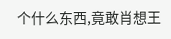个什么东西,竟敢肖想王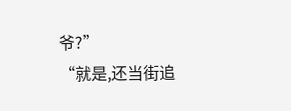爷?”
“就是,还当街追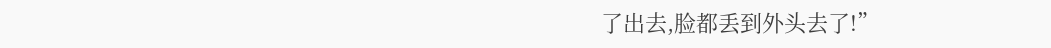了出去,脸都丢到外头去了!”